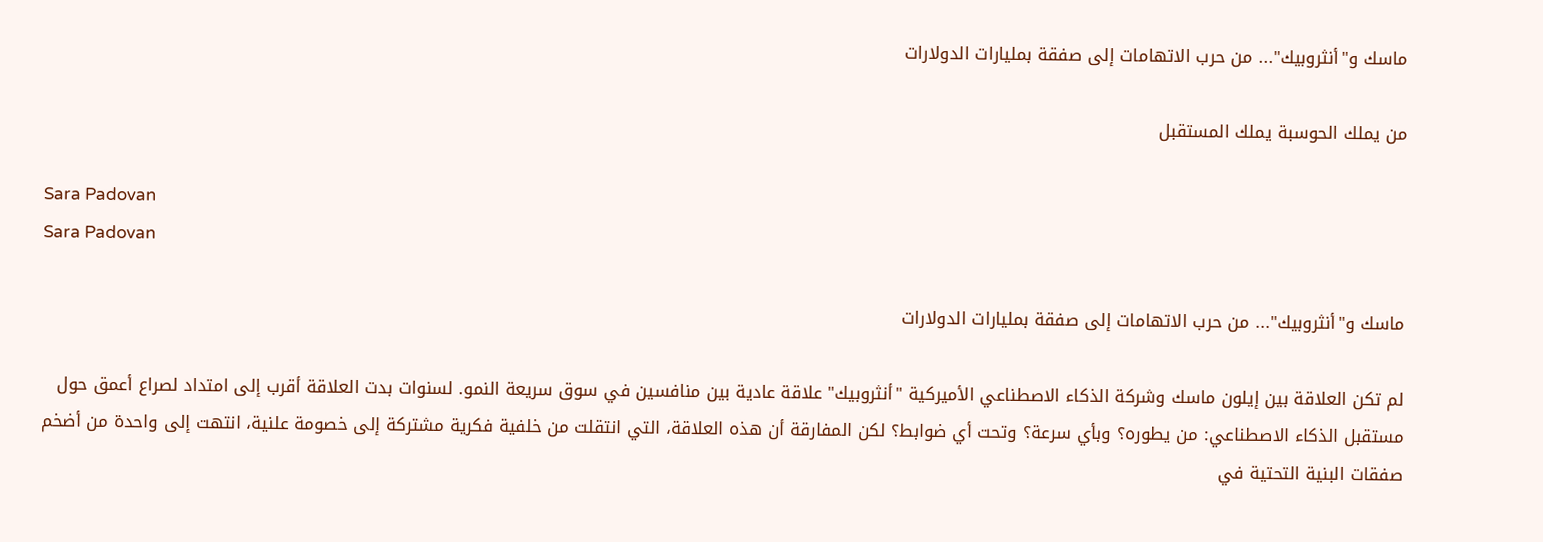ماسك و"أنثروبيك"... من حرب الاتهامات إلى صفقة بمليارات الدولارات

من يملك الحوسبة يملك المستقبل

Sara Padovan
Sara Padovan

ماسك و"أنثروبيك"... من حرب الاتهامات إلى صفقة بمليارات الدولارات

لم تكن العلاقة بين إيلون ماسك وشركة الذكاء الاصطناعي الأميركية "أنثروبيك" علاقة عادية بين منافسين في سوق سريعة النمو. لسنوات بدت العلاقة أقرب إلى امتداد لصراع أعمق حول مستقبل الذكاء الاصطناعي: من يطوره؟ وبأي سرعة؟ وتحت أي ضوابط؟ لكن المفارقة أن هذه العلاقة، التي انتقلت من خلفية فكرية مشتركة إلى خصومة علنية، انتهت إلى واحدة من أضخم صفقات البنية التحتية في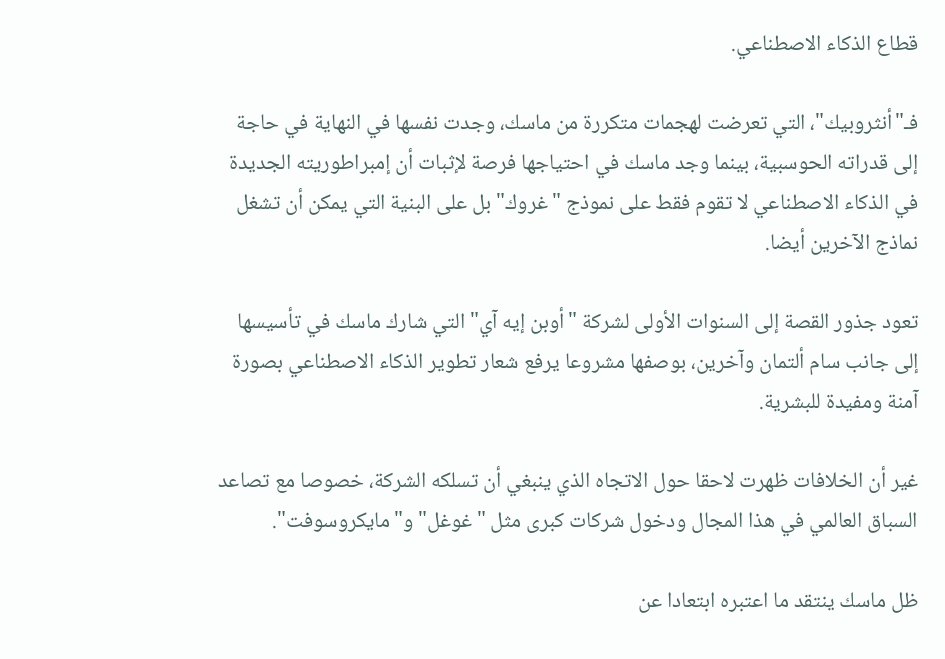قطاع الذكاء الاصطناعي.

فـ"أنثروبيك"، التي تعرضت لهجمات متكررة من ماسك، وجدت نفسها في النهاية في حاجة إلى قدراته الحوسبية، بينما وجد ماسك في احتياجها فرصة لإثبات أن إمبراطوريته الجديدة في الذكاء الاصطناعي لا تقوم فقط على نموذج "غروك" بل على البنية التي يمكن أن تشغل نماذج الآخرين أيضا.

تعود جذور القصة إلى السنوات الأولى لشركة "أوبن إيه آي" التي شارك ماسك في تأسيسها إلى جانب سام ألتمان وآخرين، بوصفها مشروعا يرفع شعار تطوير الذكاء الاصطناعي بصورة آمنة ومفيدة للبشرية.

غير أن الخلافات ظهرت لاحقا حول الاتجاه الذي ينبغي أن تسلكه الشركة، خصوصا مع تصاعد السباق العالمي في هذا المجال ودخول شركات كبرى مثل "غوغل" و"مايكروسوفت".

ظل ماسك ينتقد ما اعتبره ابتعادا عن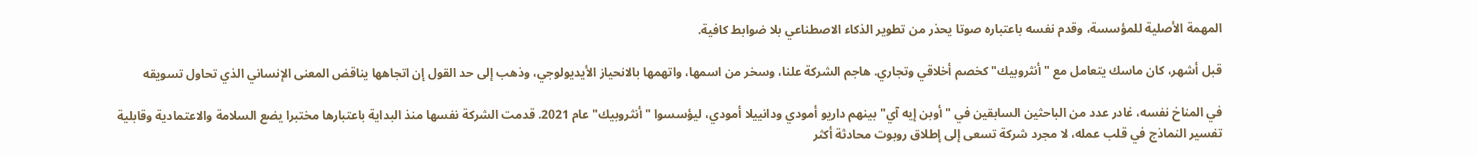المهمة الأصلية للمؤسسة، وقدم نفسه باعتباره صوتا يحذر من تطوير الذكاء الاصطناعي بلا ضوابط كافية.

قبل أشهر، كان ماسك يتعامل مع "أنثروبيك" كخصم أخلاقي وتجاري. هاجم الشركة علنا، وسخر من اسمها، واتهمها بالانحياز الأيديولوجي، وذهب إلى حد القول إن اتجاهها يناقض المعنى الإنساني الذي تحاول تسويقه

في المناخ نفسه، غادر عدد من الباحثين السابقين في "أوبن إيه آي" بينهم داريو أمودي ودانييلا أمودي، ليؤسسوا "أنثروبيك" عام 2021. قدمت الشركة نفسها منذ البداية باعتبارها مختبرا يضع السلامة والاعتمادية وقابلية تفسير النماذج في قلب عمله، لا مجرد شركة تسعى إلى إطلاق روبوت محادثة أكثر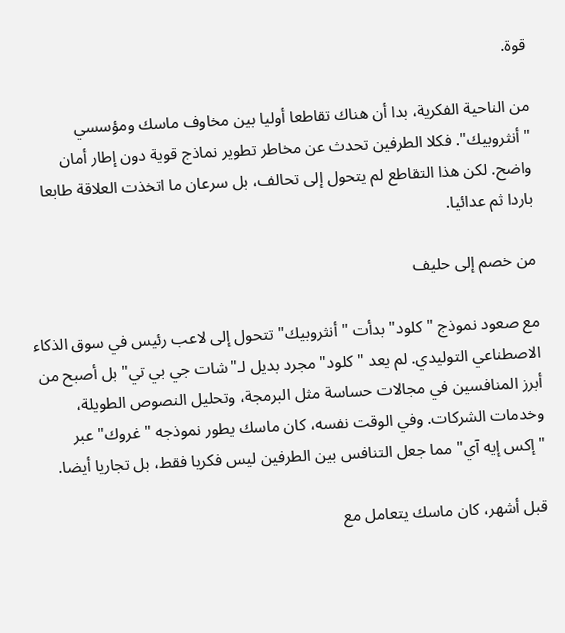قوة.

من الناحية الفكرية، بدا أن هناك تقاطعا أوليا بين مخاوف ماسك ومؤسسي "أنثروبيك". فكلا الطرفين تحدث عن مخاطر تطوير نماذج قوية دون إطار أمان واضح. لكن هذا التقاطع لم يتحول إلى تحالف، بل سرعان ما اتخذت العلاقة طابعا باردا ثم عدائيا.

من خصم إلى حليف

مع صعود نموذج "كلود" بدأت "أنثروبيك" تتحول إلى لاعب رئيس في سوق الذكاء الاصطناعي التوليدي. لم يعد "كلود" مجرد بديل لـ"شات جي بي تي" بل أصبح من أبرز المنافسين في مجالات حساسة مثل البرمجة، وتحليل النصوص الطويلة، وخدمات الشركات. وفي الوقت نفسه، كان ماسك يطور نموذجه "غروك" عبر "إكس إيه آي" مما جعل التنافس بين الطرفين ليس فكريا فقط، بل تجاريا أيضا.

قبل أشهر، كان ماسك يتعامل مع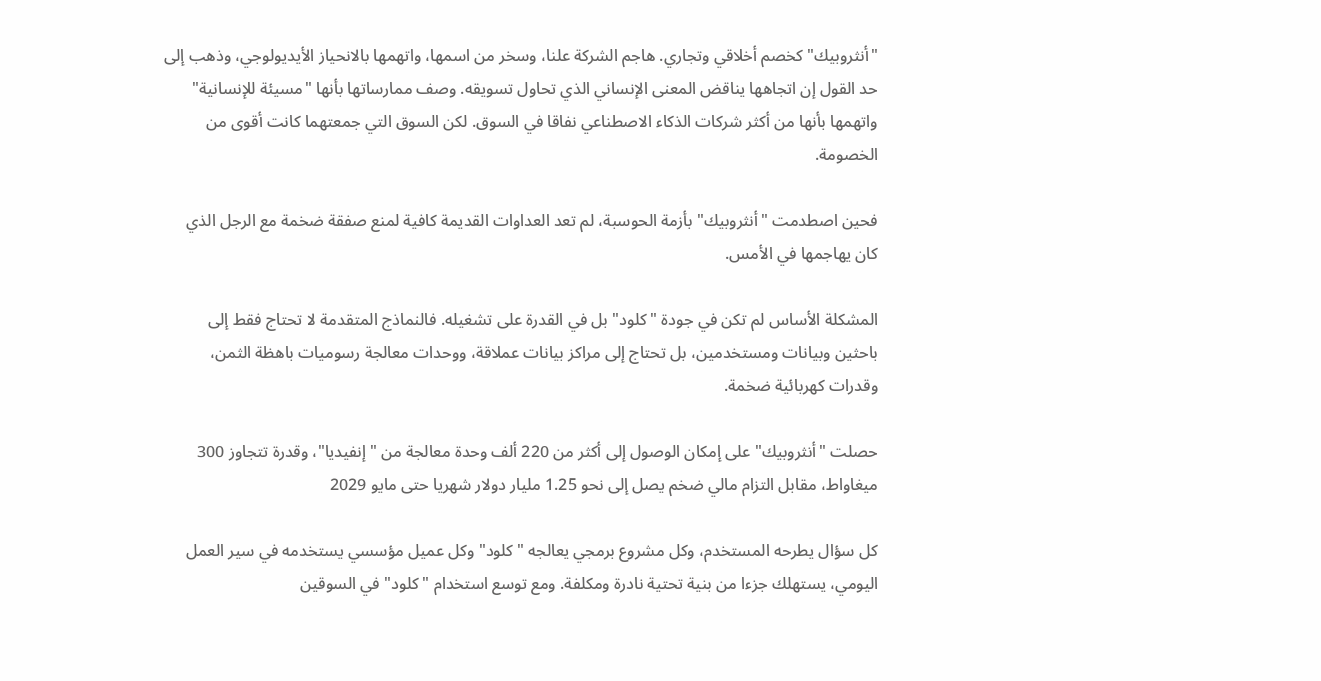"أنثروبيك" كخصم أخلاقي وتجاري. هاجم الشركة علنا، وسخر من اسمها، واتهمها بالانحياز الأيديولوجي، وذهب إلى حد القول إن اتجاهها يناقض المعنى الإنساني الذي تحاول تسويقه. وصف ممارساتها بأنها "مسيئة للإنسانية" واتهمها بأنها من أكثر شركات الذكاء الاصطناعي نفاقا في السوق. لكن السوق التي جمعتهما كانت أقوى من الخصومة.

فحين اصطدمت "أنثروبيك" بأزمة الحوسبة، لم تعد العداوات القديمة كافية لمنع صفقة ضخمة مع الرجل الذي كان يهاجمها في الأمس.

المشكلة الأساس لم تكن في جودة "كلود" بل في القدرة على تشغيله. فالنماذج المتقدمة لا تحتاج فقط إلى باحثين وبيانات ومستخدمين، بل تحتاج إلى مراكز بيانات عملاقة، ووحدات معالجة رسوميات باهظة الثمن، وقدرات كهربائية ضخمة.

حصلت "أنثروبيك" على إمكان الوصول إلى أكثر من 220 ألف وحدة معالجة من "إنفيديا"، وقدرة تتجاوز 300 ميغاواط، مقابل التزام مالي ضخم يصل إلى نحو 1.25 مليار دولار شهريا حتى مايو 2029

كل سؤال يطرحه المستخدم، وكل مشروع برمجي يعالجه "كلود" وكل عميل مؤسسي يستخدمه في سير العمل اليومي، يستهلك جزءا من بنية تحتية نادرة ومكلفة. ومع توسع استخدام "كلود" في السوقين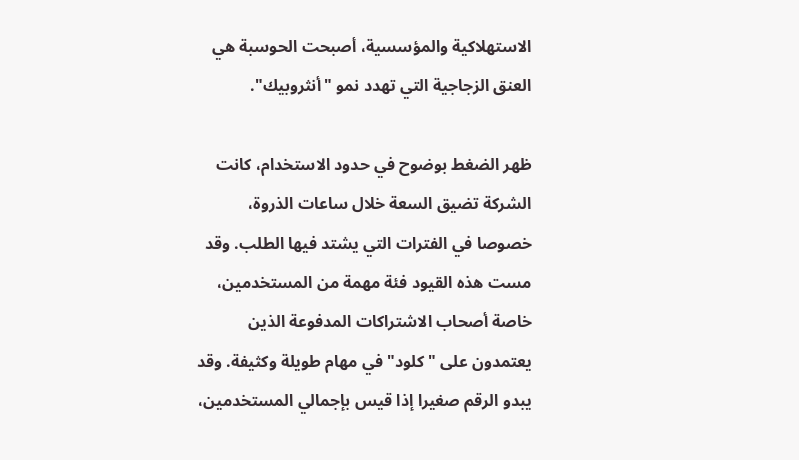الاستهلاكية والمؤسسية، أصبحت الحوسبة هي العنق الزجاجية التي تهدد نمو "أنثروبيك".

ظهر الضغط بوضوح في حدود الاستخدام، كانت الشركة تضيق السعة خلال ساعات الذروة، خصوصا في الفترات التي يشتد فيها الطلب. وقد مست هذه القيود فئة مهمة من المستخدمين، خاصة أصحاب الاشتراكات المدفوعة الذين يعتمدون على "كلود" في مهام طويلة وكثيفة. وقد يبدو الرقم صغيرا إذا قيس بإجمالي المستخدمين،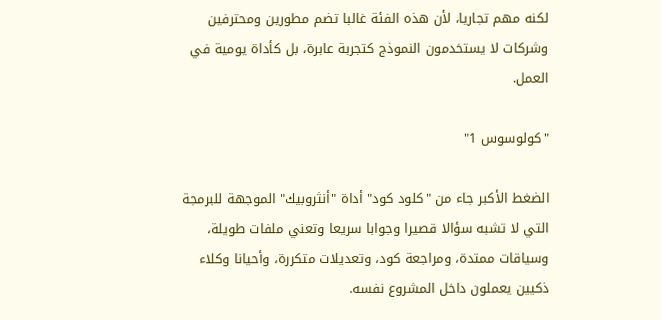لكنه مهم تجاريا، لأن هذه الفئة غالبا تضم مطورين ومحترفين وشركات لا يستخدمون النموذج كتجربة عابرة، بل كأداة يومية في العمل.

"كولوسوس 1"

الضغط الأكبر جاء من "كلود كود" أداة "أنثروبيك" الموجهة للبرمجة التي لا تشبه سؤالا قصيرا وجوابا سريعا وتعني ملفات طويلة، وسياقات ممتدة، ومراجعة كود، وتعديلات متكررة، وأحيانا وكلاء ذكيين يعملون داخل المشروع نفسه.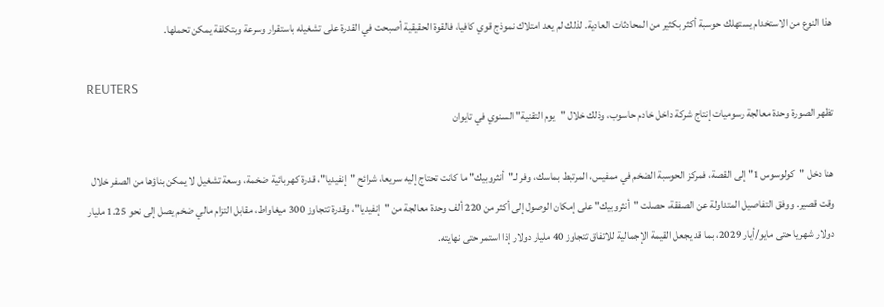هذا النوع من الاستخدام يستهلك حوسبة أكثر بكثير من المحادثات العادية. لذلك لم يعد امتلاك نموذج قوي كافيا، فالقوة الحقيقية أصبحت في القدرة على تشغيله باستقرار وسرعة وبتكلفة يمكن تحملها.

REUTERS
تظهر الصورة وحدة معالجة رسوميات إنتاج شركة داخل خادم حاسوب، وذلك خلال "يوم التقنية" السنوي في تايوان

هنا دخل "كولوسوس 1" إلى القصة، فمركز الحوسبة الضخم في ممفيس، المرتبط بماسك، وفر لـ"أنثروبيك" ما كانت تحتاج إليه سريعا، شرائح "إنفيديا"، قدرة كهربائية ضخمة، وسعة تشغيل لا يمكن بناؤها من الصفر خلال وقت قصير. ووفق التفاصيل المتداولة عن الصفقة، حصلت "أنثروبيك" على إمكان الوصول إلى أكثر من 220 ألف وحدة معالجة من "إنفيديا"، وقدرة تتجاوز 300 ميغاواط، مقابل التزام مالي ضخم يصل إلى نحو 1.25 مليار دولار شهريا حتى مايو/أيار 2029، بما قد يجعل القيمة الإجمالية للاتفاق تتجاوز 40 مليار دولار إذا استمر حتى نهايته.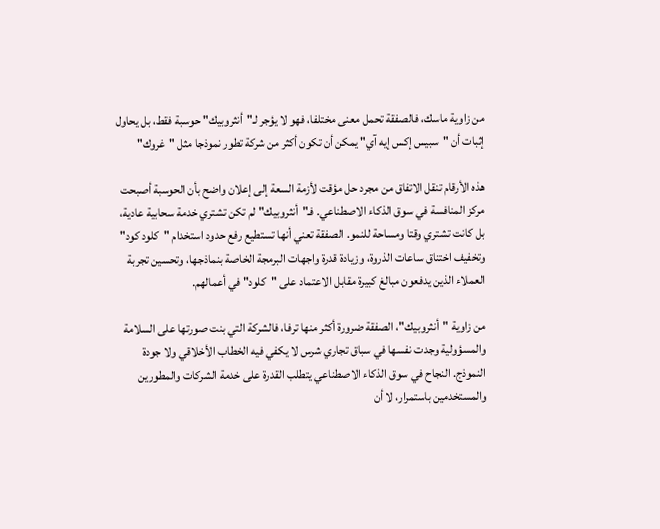من زاوية ماسك، فالصفقة تحمل معنى مختلفا، فهو لا يؤجر لـ"أنثروبيك" حوسبة فقط، بل يحاول إثبات أن "سبيس إكس إيه آي" يمكن أن تكون أكثر من شركة تطور نموذجا مثل "غروك"

هذه الأرقام تنقل الاتفاق من مجرد حل مؤقت لأزمة السعة إلى إعلان واضح بأن الحوسبة أصبحت مركز المنافسة في سوق الذكاء الاصطناعي. فـ"أنثروبيك" لم تكن تشتري خدمة سحابية عادية، بل كانت تشتري وقتا ومساحة للنمو. الصفقة تعني أنها تستطيع رفع حدود استخدام "كلود كود" وتخفيف اختناق ساعات الذروة، وزيادة قدرة واجهات البرمجة الخاصة بنماذجها، وتحسين تجربة العملاء الذين يدفعون مبالغ كبيرة مقابل الاعتماد على "كلود" في أعمالهم.

من زاوية "أنثروبيك"، الصفقة ضرورة أكثر منها ترفا، فالشركة التي بنت صورتها على السلامة والمسؤولية وجدت نفسها في سباق تجاري شرس لا يكفي فيه الخطاب الأخلاقي ولا جودة النموذج. النجاح في سوق الذكاء الاصطناعي يتطلب القدرة على خدمة الشركات والمطورين والمستخدمين باستمرار، لا أن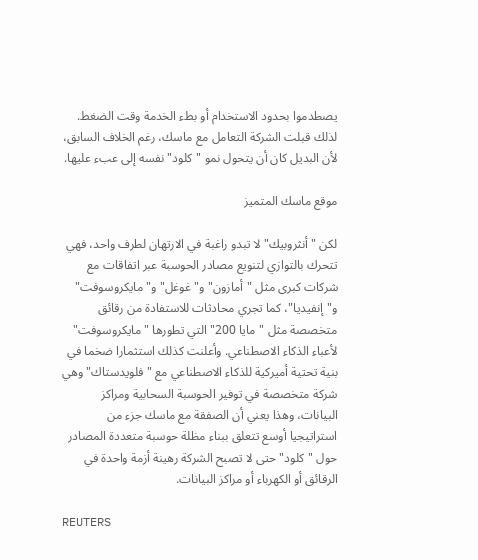يصطدموا بحدود الاستخدام أو بطء الخدمة وقت الضغط. لذلك قبلت الشركة التعامل مع ماسك، رغم الخلاف السابق، لأن البديل كان أن يتحول نمو "كلود" نفسه إلى عبء عليها.

موقع ماسك المتميز

لكن "أنثروبيك" لا تبدو راغبة في الارتهان لطرف واحد، فهي تتحرك بالتوازي لتنويع مصادر الحوسبة عبر اتفاقات مع شركات كبرى مثل "أمازون" و"غوغل" و"مايكروسوفت" و"إنفيديا"، كما تجري محادثات للاستفادة من رقائق متخصصة مثل "مايا 200" التي تطورها "مايكروسوفت" لأعباء الذكاء الاصطناعي. وأعلنت كذلك استثمارا ضخما في بنية تحتية أميركية للذكاء الاصطناعي مع "فلويدستاك" وهي شركة متخصصة في توفير الحوسبة السحابية ومراكز البيانات، وهذا يعني أن الصفقة مع ماسك جزء من استراتيجيا أوسع تتعلق ببناء مظلة حوسبة متعددة المصادر حول "كلود" حتى لا تصبح الشركة رهينة أزمة واحدة في الرقائق أو الكهرباء أو مراكز البيانات.

REUTERS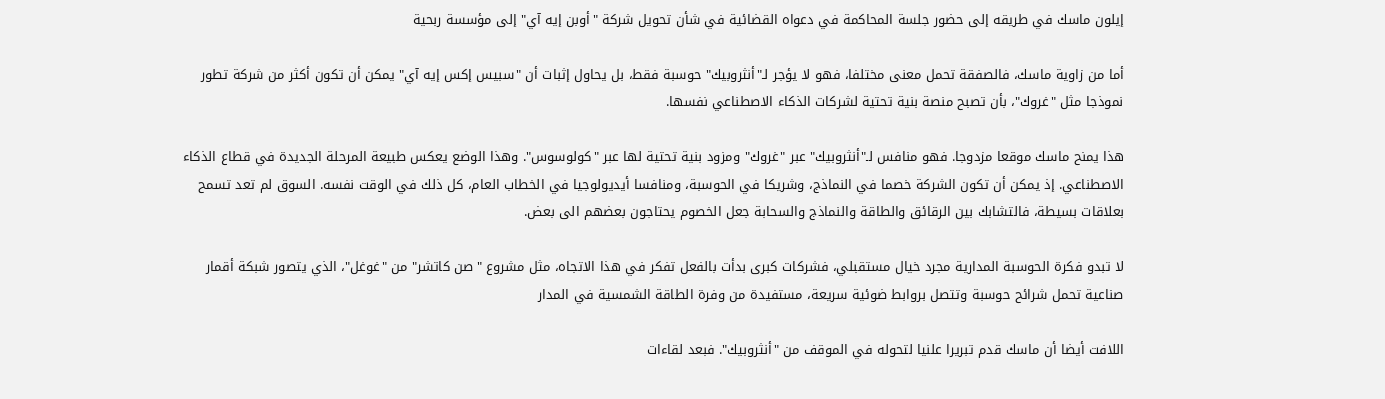إيلون ماسك في طريقه إلى حضور جلسة المحاكمة في دعواه القضائية في شأن تحويل شركة "أوبن إيه آي" إلى مؤسسة ربحية

أما من زاوية ماسك، فالصفقة تحمل معنى مختلفا، فهو لا يؤجر لـ"أنثروبيك" حوسبة فقط، بل يحاول إثبات أن "سبيس إكس إيه آي" يمكن أن تكون أكثر من شركة تطور نموذجا مثل "غروك"، بأن تصبح منصة بنية تحتية لشركات الذكاء الاصطناعي نفسها.

هذا يمنح ماسك موقعا مزدوجا. فهو منافس لـ"أنثروبيك" عبر "غروك" ومزود بنية تحتية لها عبر "كولوسوس". وهذا الوضع يعكس طبيعة المرحلة الجديدة في قطاع الذكاء الاصطناعي. إذ يمكن أن تكون الشركة خصما في النماذج، وشريكا في الحوسبة، ومنافسا أيديولوجيا في الخطاب العام، كل ذلك في الوقت نفسه. السوق لم تعد تسمح بعلاقات بسيطة، فالتشابك بين الرقائق والطاقة والنماذج والسحابة جعل الخصوم يحتاجون بعضهم الى بعض.

لا تبدو فكرة الحوسبة المدارية مجرد خيال مستقبلي، فشركات كبرى بدأت بالفعل تفكر في هذا الاتجاه، مثل مشروع "صن كاتشر" من "غوغل"، الذي يتصور شبكة أقمار صناعية تحمل شرائح حوسبة وتتصل بروابط ضوئية سريعة، مستفيدة من وفرة الطاقة الشمسية في المدار

اللافت أيضا أن ماسك قدم تبريرا علنيا لتحوله في الموقف من "أنثروبيك". فبعد لقاءات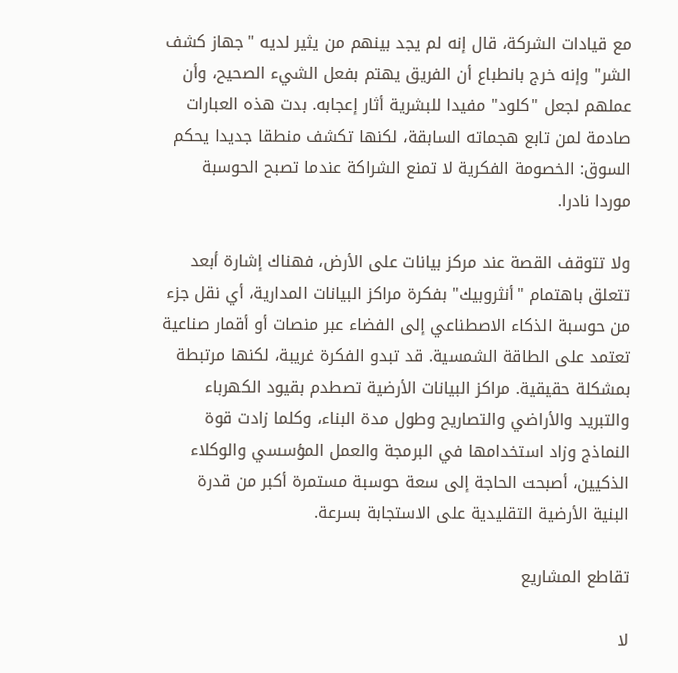مع قيادات الشركة، قال إنه لم يجد بينهم من يثير لديه "جهاز كشف الشر" وإنه خرج بانطباع أن الفريق يهتم بفعل الشيء الصحيح، وأن عملهم لجعل "كلود" مفيدا للبشرية أثار إعجابه. بدت هذه العبارات صادمة لمن تابع هجماته السابقة، لكنها تكشف منطقا جديدا يحكم السوق: الخصومة الفكرية لا تمنع الشراكة عندما تصبح الحوسبة موردا نادرا.

ولا تتوقف القصة عند مركز بيانات على الأرض، فهناك إشارة أبعد تتعلق باهتمام "أنثروبيك" بفكرة مراكز البيانات المدارية، أي نقل جزء من حوسبة الذكاء الاصطناعي إلى الفضاء عبر منصات أو أقمار صناعية تعتمد على الطاقة الشمسية. قد تبدو الفكرة غريبة، لكنها مرتبطة بمشكلة حقيقية. مراكز البيانات الأرضية تصطدم بقيود الكهرباء والتبريد والأراضي والتصاريح وطول مدة البناء، وكلما زادت قوة النماذج وزاد استخدامها في البرمجة والعمل المؤسسي والوكلاء الذكيين، أصبحت الحاجة إلى سعة حوسبة مستمرة أكبر من قدرة البنية الأرضية التقليدية على الاستجابة بسرعة.

تقاطع المشاريع

لا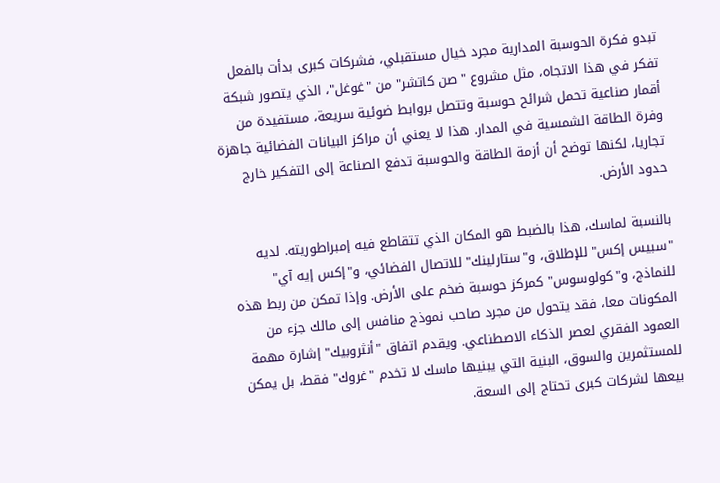تبدو فكرة الحوسبة المدارية مجرد خيال مستقبلي، فشركات كبرى بدأت بالفعل تفكر في هذا الاتجاه، مثل مشروع "صن كاتشر" من "غوغل"، الذي يتصور شبكة أقمار صناعية تحمل شرائح حوسبة وتتصل بروابط ضوئية سريعة، مستفيدة من وفرة الطاقة الشمسية في المدار. هذا لا يعني أن مراكز البيانات الفضائية جاهزة تجاريا، لكنها توضح أن أزمة الطاقة والحوسبة تدفع الصناعة إلى التفكير خارج حدود الأرض.

بالنسبة لماسك، هذا بالضبط هو المكان الذي تتقاطع فيه إمبراطوريته. لديه "سبيس إكس" للإطلاق، و"ستارلينك" للاتصال الفضائي، و"إكس إيه آي" للنماذج، و"كولوسوس" كمركز حوسبة ضخم على الأرض. وإذا تمكن من ربط هذه المكونات معا، فقد يتحول من مجرد صاحب نموذج منافس إلى مالك جزء من العمود الفقري لعصر الذكاء الاصطناعي. ويقدم اتفاق "أنثروبيك" إشارة مهمة للمستثمرين والسوق، البنية التي يبنيها ماسك لا تخدم "غروك" فقط، بل يمكن بيعها لشركات كبرى تحتاج إلى السعة.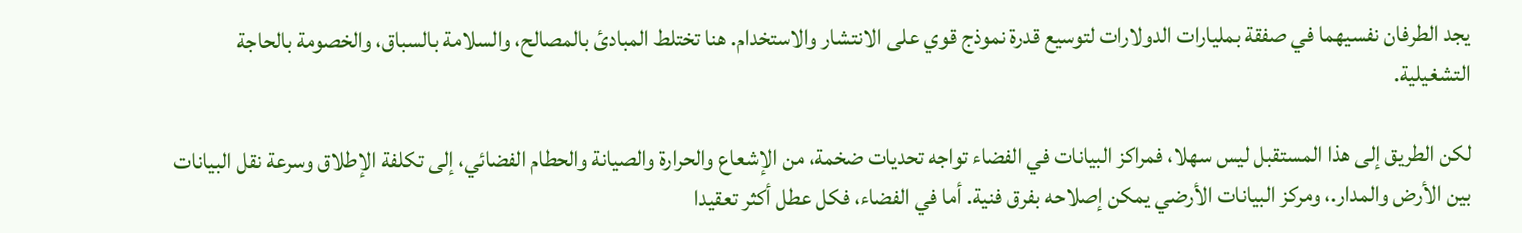يجد الطرفان نفسيهما في صفقة بمليارات الدولارات لتوسيع قدرة نموذج قوي على الانتشار والاستخدام. هنا تختلط المبادئ بالمصالح، والسلامة بالسباق، والخصومة بالحاجة التشغيلية.

لكن الطريق إلى هذا المستقبل ليس سهلا، فمراكز البيانات في الفضاء تواجه تحديات ضخمة، من الإشعاع والحرارة والصيانة والحطام الفضائي، إلى تكلفة الإطلاق وسرعة نقل البيانات بين الأرض والمدار.، ومركز البيانات الأرضي يمكن إصلاحه بفرق فنية. أما في الفضاء، فكل عطل أكثر تعقيدا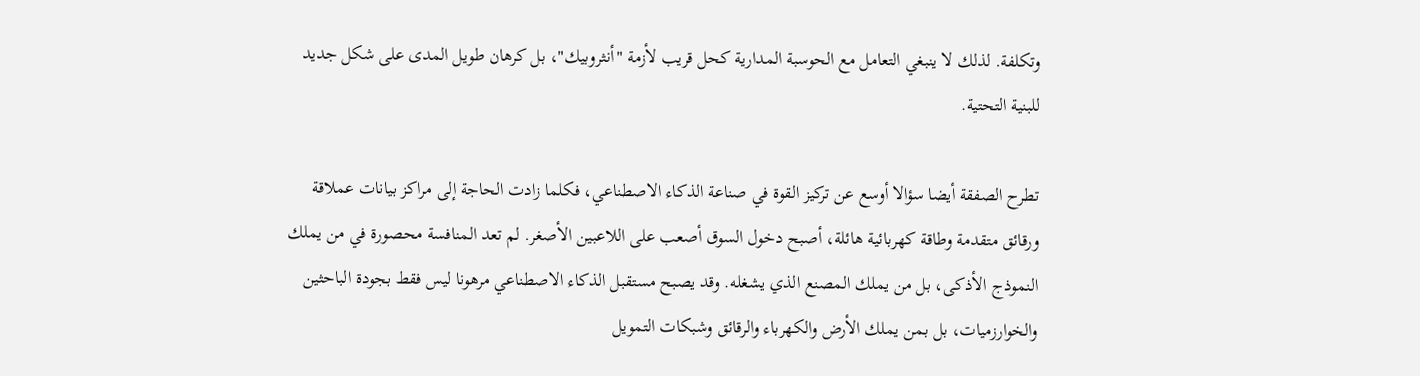وتكلفة. لذلك لا ينبغي التعامل مع الحوسبة المدارية كحل قريب لأزمة "أنثروبيك"، بل كرهان طويل المدى على شكل جديد للبنية التحتية.

تطرح الصفقة أيضا سؤالا أوسع عن تركيز القوة في صناعة الذكاء الاصطناعي، فكلما زادت الحاجة إلى مراكز بيانات عملاقة ورقائق متقدمة وطاقة كهربائية هائلة، أصبح دخول السوق أصعب على اللاعبين الأصغر. لم تعد المنافسة محصورة في من يملك النموذج الأذكى، بل من يملك المصنع الذي يشغله. وقد يصبح مستقبل الذكاء الاصطناعي مرهونا ليس فقط بجودة الباحثين والخوارزميات، بل بمن يملك الأرض والكهرباء والرقائق وشبكات التمويل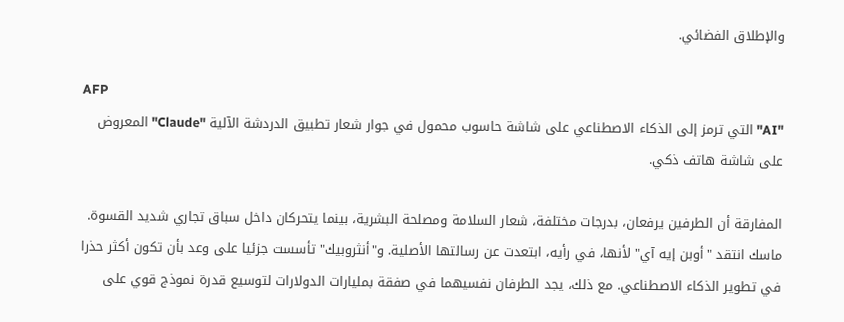والإطلاق الفضائي.

AFP
"AI" التي ترمز إلى الذكاء الاصطناعي على شاشة حاسوب محمول في جوار شعار تطبيق الدردشة الآلية "Claude" المعروض على شاشة هاتف ذكي.

المفارقة أن الطرفين يرفعان، بدرجات مختلفة، شعار السلامة ومصلحة البشرية، بينما يتحركان داخل سباق تجاري شديد القسوة. ماسك انتقد "أوبن إيه آي" لأنها، في رأيه، ابتعدت عن رسالتها الأصلية. و"أنثروبيك" تأسست جزئيا على وعد بأن تكون أكثر حذرا في تطوير الذكاء الاصطناعي. مع ذلك، يجد الطرفان نفسيهما في صفقة بمليارات الدولارات لتوسيع قدرة نموذج قوي على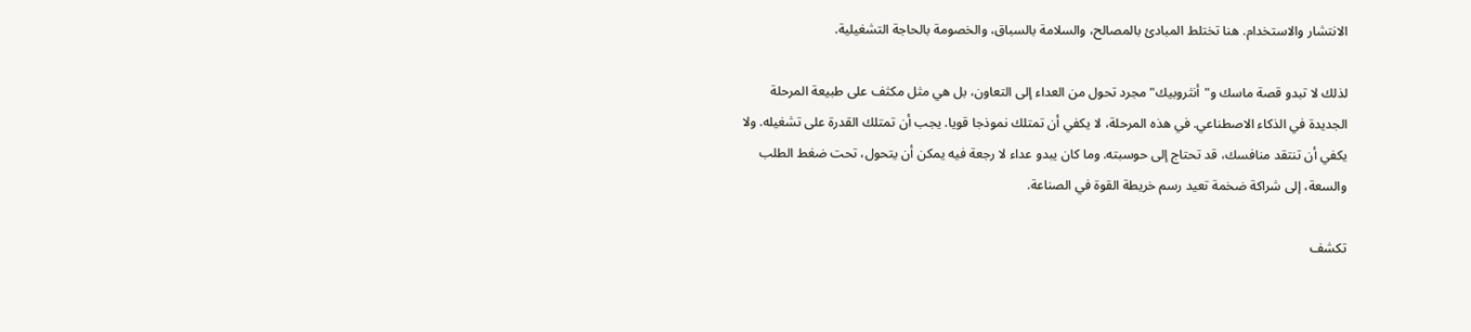الانتشار والاستخدام. هنا تختلط المبادئ بالمصالح، والسلامة بالسباق، والخصومة بالحاجة التشغيلية.

لذلك لا تبدو قصة ماسك و"أنثروبيك" مجرد تحول من العداء إلى التعاون، بل هي مثل مكثف على طبيعة المرحلة الجديدة في الذكاء الاصطناعي. في هذه المرحلة، لا يكفي أن تمتلك نموذجا قويا. يجب أن تمتلك القدرة على تشغيله. ولا يكفي أن تنتقد منافسك، قد تحتاج إلى حوسبته. وما كان يبدو عداء لا رجعة فيه يمكن أن يتحول، تحت ضغط الطلب والسعة، إلى شراكة ضخمة تعيد رسم خريطة القوة في الصناعة.

تكشف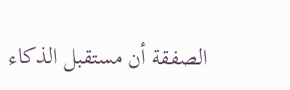الصفقة أن مستقبل الذكاء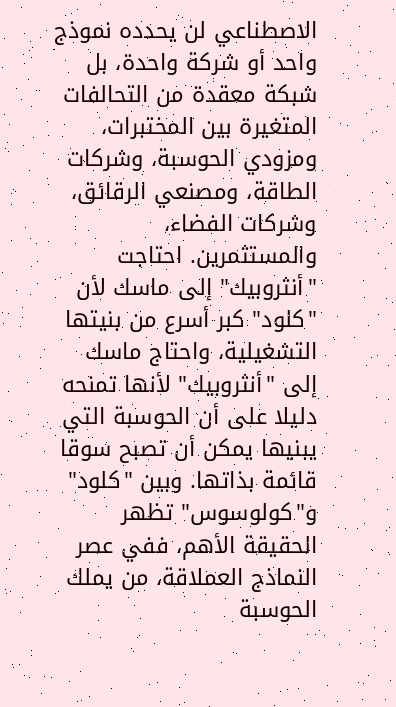الاصطناعي لن يحدده نموذج واحد أو شركة واحدة، بل شبكة معقدة من التحالفات المتغيرة بين المختبرات، ومزودي الحوسبة، وشركات الطاقة، ومصنعي الرقائق، وشركات الفضاء، والمستثمرين. احتاجت "أنثروبيك" إلى ماسك لأن "كلود" كبر أسرع من بنيتها التشغيلية، واحتاج ماسك إلى "أنثروبيك" لأنها تمنحه دليلا على أن الحوسبة التي يبنيها يمكن أن تصبح سوقا قائمة بذاتها. وبين "كلود" و"كولوسوس" تظهر الحقيقة الأهم، ففي عصر النماذج العملاقة، من يملك الحوسبة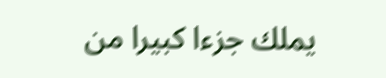يملك جزءا كبيرا من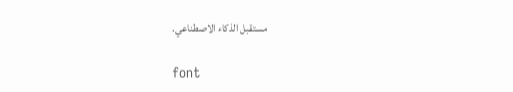مستقبل الذكاء الاصطناعي.

font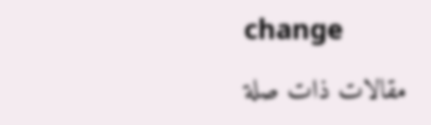change

مقالات ذات صلة